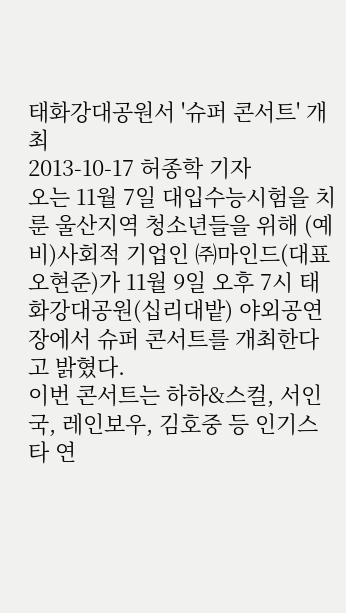태화강대공원서 '슈퍼 콘서트' 개최
2013-10-17 허종학 기자
오는 11월 7일 대입수능시험을 치룬 울산지역 청소년들을 위해 (예비)사회적 기업인 ㈜마인드(대표 오현준)가 11월 9일 오후 7시 태화강대공원(십리대밭) 야외공연장에서 슈퍼 콘서트를 개최한다고 밝혔다.
이번 콘서트는 하하&스컬, 서인국, 레인보우, 김호중 등 인기스타 연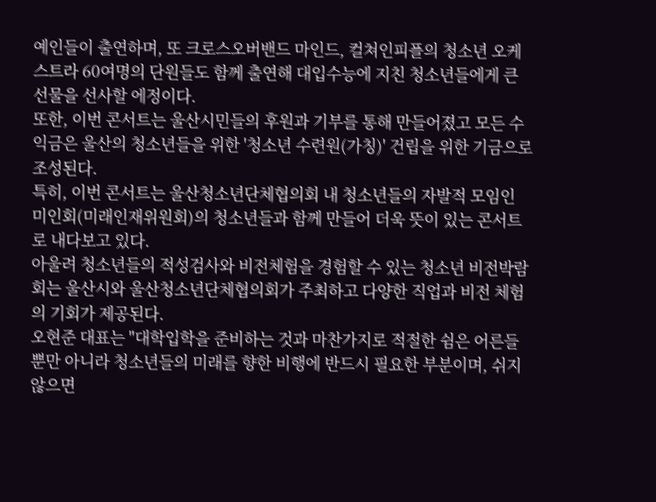예인들이 출연하며, 또 크로스오버밴드 마인드, 컬쳐인피플의 청소년 오케스트라 60여명의 단원들도 함께 출연해 대입수능에 지친 청소년들에게 큰 선물을 선사할 에정이다.
또한, 이번 콘서트는 울산시민들의 후원과 기부를 통해 만들어졌고 모든 수익금은 울산의 청소년들을 위한 '청소년 수련원(가칭)' 건립을 위한 기금으로 조성된다.
특히, 이번 콘서트는 울산청소년단체협의회 내 청소년들의 자발적 모임인 미인회(미래인재위원회)의 청소년들과 함께 만들어 더욱 뜻이 있는 콘서트로 내다보고 있다.
아울려 청소년들의 적성검사와 비전체험을 경험할 수 있는 청소년 비전박람회는 울산시와 울산청소년단체협의회가 주최하고 다양한 직업과 비전 체험의 기회가 제공된다.
오현준 대표는 "대학입학을 준비하는 것과 마찬가지로 적절한 쉼은 어른들뿐만 아니라 청소년들의 미래를 향한 비행에 반드시 필요한 부분이며, 쉬지 않으면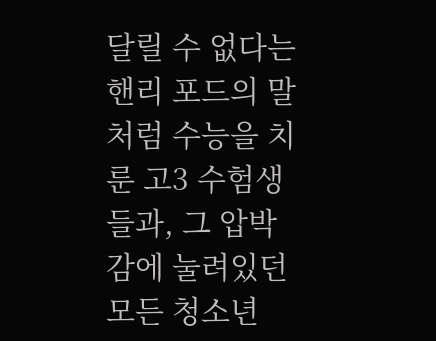달릴 수 없다는 핸리 포드의 말처럼 수능을 치룬 고3 수험생들과, 그 압박감에 눌려있던 모든 청소년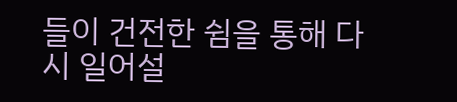들이 건전한 쉼을 통해 다시 일어설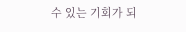수 있는 기회가 되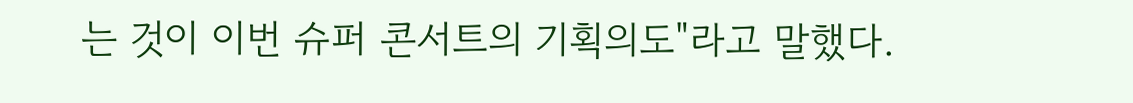는 것이 이번 슈퍼 콘서트의 기획의도"라고 말했다.